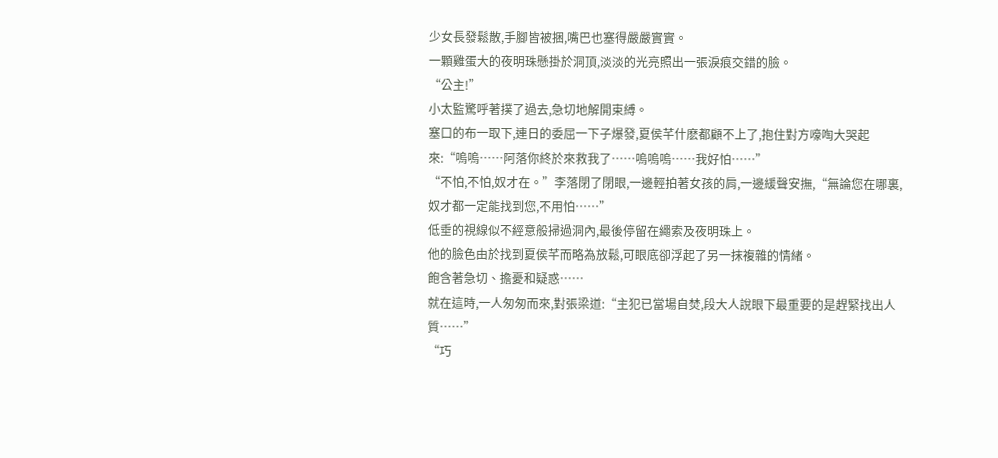少女長發鬆散,手腳皆被捆,嘴巴也塞得嚴嚴實實。
一顆雞蛋大的夜明珠懸掛於洞頂,淡淡的光亮照出一張淚痕交錯的臉。
“公主!”
小太監驚呼著撲了過去,急切地解開束縛。
塞口的布一取下,連日的委屈一下子爆發,夏侯芊什麽都顧不上了,抱住對方嚎啕大哭起來:“嗚嗚……阿落你終於來救我了……嗚嗚嗚……我好怕……”
“不怕,不怕,奴才在。”李落閉了閉眼,一邊輕拍著女孩的肩,一邊緩聲安撫,“無論您在哪裏,奴才都一定能找到您,不用怕……”
低垂的視線似不經意般掃過洞內,最後停留在繩索及夜明珠上。
他的臉色由於找到夏侯芊而略為放鬆,可眼底卻浮起了另一抹複雜的情緒。
飽含著急切、擔憂和疑惑……
就在這時,一人匆匆而來,對張梁道:“主犯已當場自焚,段大人說眼下最重要的是趕緊找出人質……”
“巧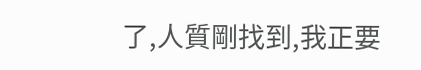了,人質剛找到,我正要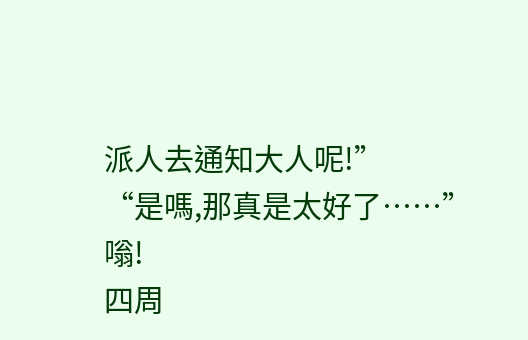派人去通知大人呢!”
“是嗎,那真是太好了……”
嗡!
四周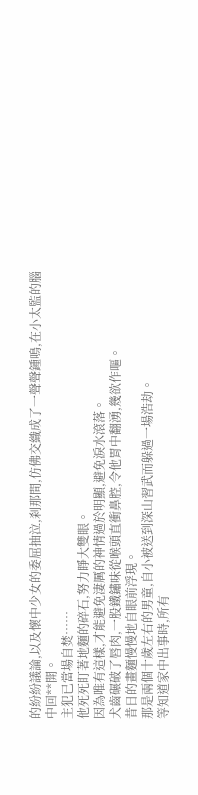的紛紛議論,以及懷中少女的委屈抽泣,刹那間,仿佛交織成了一聲聲鍾鳴,在小太監的腦中回**開。
主犯已當場自焚……
他死死盯著地麵的碎石,努力睜大雙眼。
因為唯有這樣,才能避免淒厲的神情過於明顯,避免淚水滾落。
犬齒碾破了唇肉,一股鐵鏽味從喉頭直衝鼻腔,令他胃中翻湧,幾欲作嘔。
昔日的畫麵慢慢地自眼前浮現。
那是兩個十歲左右的男童,自小被送到深山習武而躲過一場浩劫。
等知道家中出事時,所有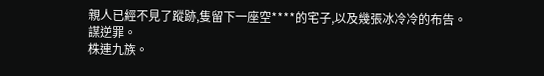親人已經不見了蹤跡,隻留下一座空****的宅子,以及幾張冰冷冷的布告。
謀逆罪。
株連九族。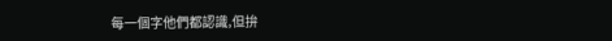每一個字他們都認識,但拚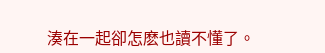湊在一起卻怎麽也讀不懂了。